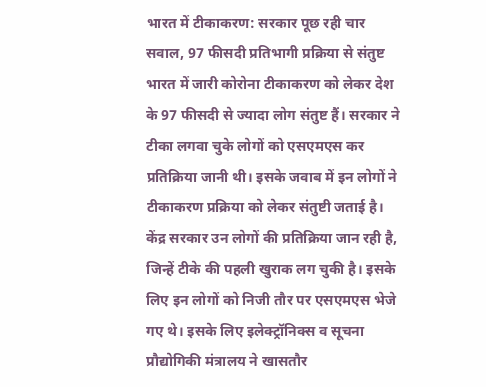भारत में टीकाकरण: सरकार पूछ रही चार सवाल, 97 फीसदी प्रतिभागी प्रक्रिया से संतुष्ट
भारत में जारी कोरोना टीकाकरण को लेकर देश के 97 फीसदी से ज्यादा लोग संतुष्ट हैं। सरकार ने टीका लगवा चुके लोगों को एसएमएस कर प्रतिक्रिया जानी थी। इसके जवाब में इन लोगों ने टीकाकरण प्रक्रिया को लेकर संतुष्टी जताई है।
केंद्र सरकार उन लोगों की प्रतिक्रिया जान रही है, जिन्हें टीके की पहली खुराक लग चुकी है। इसके लिए इन लोगों को निजी तौर पर एसएमएस भेजे गए थे। इसके लिए इलेक्ट्रॉनिक्स व सूचना प्रौद्योगिकी मंत्रालय ने खासतौर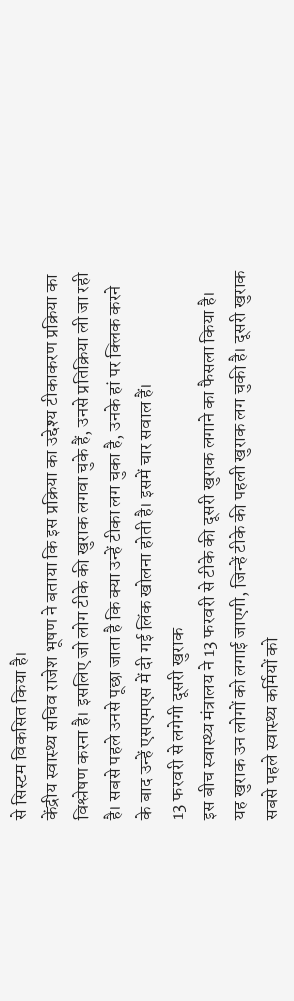से सिस्टम विकसित किया है।
केंद्रीय स्वास्थ्य सचिव राजेश भूषण ने बताया कि इस प्रक्रिया का उद्देश्य टीकाकरण प्रक्रिया का विश्लेषण करना है। इसलिए जो लोग टीके की खुराक लगवा चुके हैं, उनसे प्रतिक्रिया ली जा रही है। सबसे पहले उनसे पूछा जाता है कि क्या उन्हें टीका लग चुका है, उनके हां पर क्लिक करने के बाद उन्हें एसएमएस में दी गई लिंक खोलना होती है। इसमें चार सवाल हैं।
13 फरवरी से लगेगी दूसरी खुराक
इस बीच स्वास्थ्य मंत्रालय ने 13 फरवरी से टीके की दूसरी खुराक लगाने का फैसला किया है। यह खुराक उन लोगों को लगाई जाएगी, जिन्हें टीके की पहली खुराक लग चुकी है। दूसरी खुराक सबसे पहले स्वास्थ्य कर्मियों को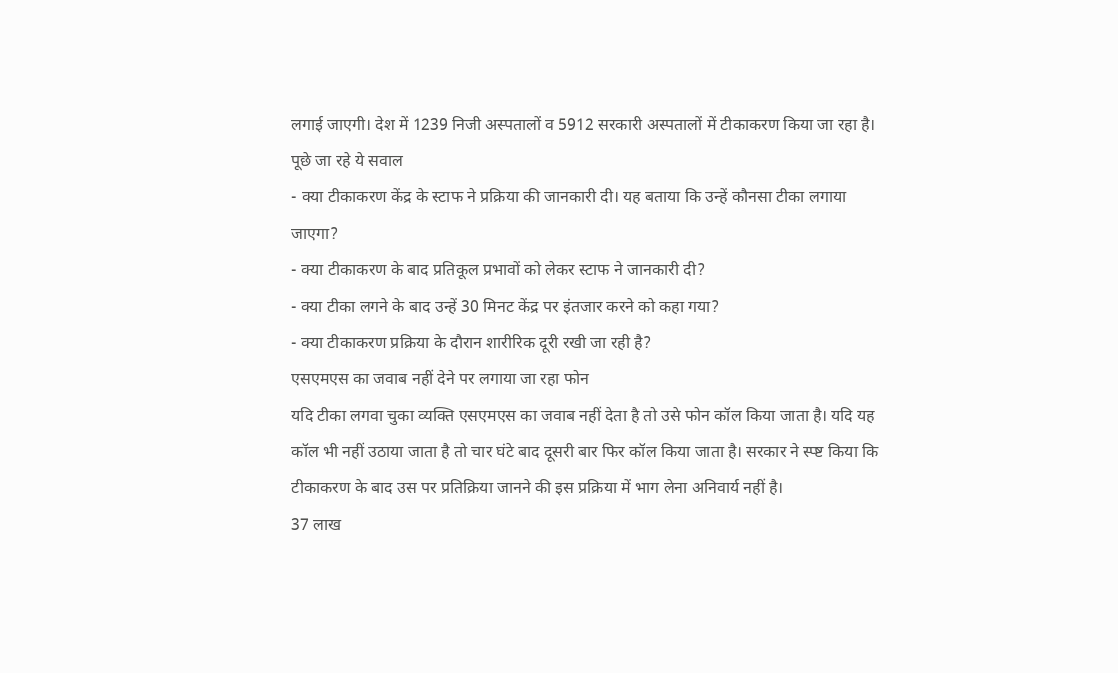लगाई जाएगी। देश में 1239 निजी अस्पतालों व 5912 सरकारी अस्पतालों में टीकाकरण किया जा रहा है।
पूछे जा रहे ये सवाल
- क्या टीकाकरण केंद्र के स्टाफ ने प्रक्रिया की जानकारी दी। यह बताया कि उन्हें कौनसा टीका लगाया जाएगा?
- क्या टीकाकरण के बाद प्रतिकूल प्रभावों को लेकर स्टाफ ने जानकारी दी?
- क्या टीका लगने के बाद उन्हें 30 मिनट केंद्र पर इंतजार करने को कहा गया?
- क्या टीकाकरण प्रक्रिया के दौरान शारीरिक दूरी रखी जा रही है?
एसएमएस का जवाब नहीं देने पर लगाया जा रहा फोन
यदि टीका लगवा चुका व्यक्ति एसएमएस का जवाब नहीं देता है तो उसे फोन कॉल किया जाता है। यदि यह कॉल भी नहीं उठाया जाता है तो चार घंटे बाद दूसरी बार फिर कॉल किया जाता है। सरकार ने स्प्ष्ट किया कि टीकाकरण के बाद उस पर प्रतिक्रिया जानने की इस प्रक्रिया में भाग लेना अनिवार्य नहीं है।
37 लाख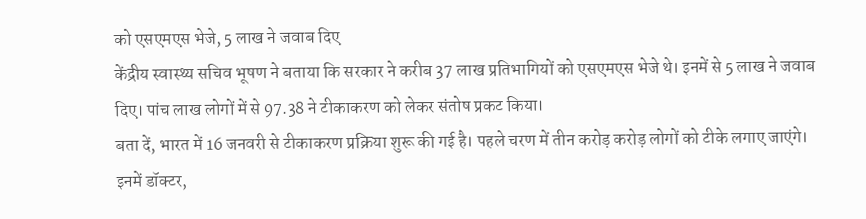को एसएमएस भेजे, 5 लाख ने जवाब दिए
केंद्रीय स्वास्थ्य सचिव भूषण ने बताया कि सरकार ने करीब 37 लाख प्रतिभागियों को एसएमएस भेजे थे। इनमें से 5 लाख ने जवाब दिए। पांच लाख लोगों में से 97.38 ने टीकाकरण को लेकर संतोष प्रकट किया।
बता दें, भारत में 16 जनवरी से टीकाकरण प्रक्रिया शुरू की गई है। पहले चरण में तीन करोड़ करोड़ लोगों को टीके लगाए जाएंगे। इनमें डॉक्टर,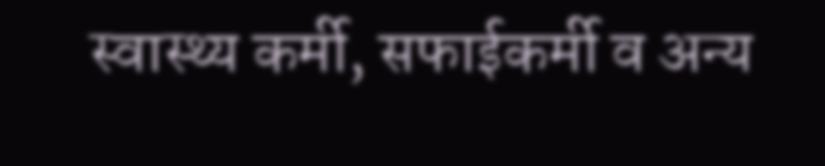स्वास्थ्य कर्मी, सफाईकर्मी व अन्य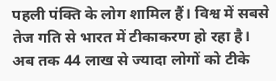पहली पंक्ति के लोग शामिल हैं। विश्व में सबसे तेज गति से भारत में टीकाकरण हो रहा है। अब तक 44 लाख से ज्यादा लोगों को टीके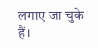लगाए जा चुके हैं।